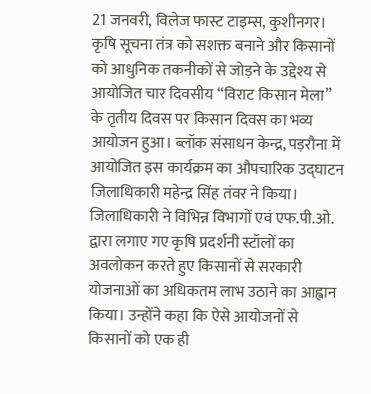21 जनवरी, विलेज फास्ट टाइम्स, कुशीनगर।
कृषि सूचना तंत्र को सशक्त बनाने और किसानों को आधुनिक तकनीकों से जोड़ने के उद्देश्य से आयोजित चार दिवसीय “विराट किसान मेला” के तृतीय दिवस पर किसान दिवस का भव्य आयोजन हुआ। ब्लॉक संसाधन केन्द्र, पड़रौना में आयोजित इस कार्यक्रम का औपचारिक उद्घाटन जिलाधिकारी महेन्द्र सिंह तंवर ने किया।
जिलाधिकारी ने विभिन्न विभागों एवं एफ.पी.ओ. द्वारा लगाए गए कृषि प्रदर्शनी स्टॉलों का अवलोकन करते हुए किसानों से सरकारी योजनाओं का अधिकतम लाभ उठाने का आह्वान किया। उन्होंने कहा कि ऐसे आयोजनों से किसानों को एक ही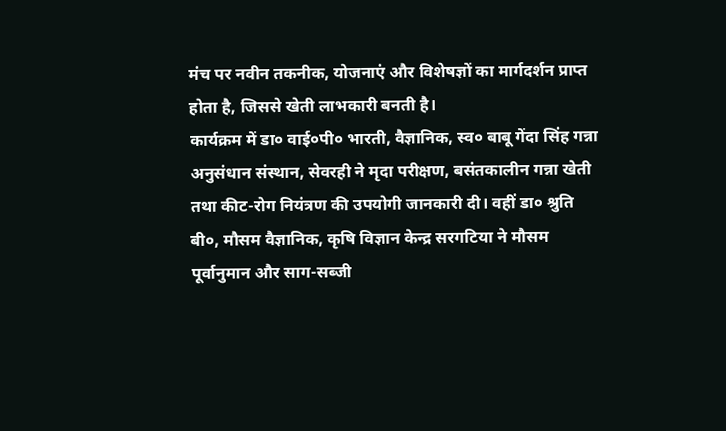मंच पर नवीन तकनीक, योजनाएं और विशेषज्ञों का मार्गदर्शन प्राप्त होता है, जिससे खेती लाभकारी बनती है।
कार्यक्रम में डा० वाई०पी० भारती, वैज्ञानिक, स्व० बाबू गेंदा सिंह गन्ना अनुसंधान संस्थान, सेवरही ने मृदा परीक्षण, बसंतकालीन गन्ना खेती तथा कीट-रोग नियंत्रण की उपयोगी जानकारी दी। वहीं डा० श्रुति बी०, मौसम वैज्ञानिक, कृषि विज्ञान केन्द्र सरगटिया ने मौसम पूर्वानुमान और साग-सब्जी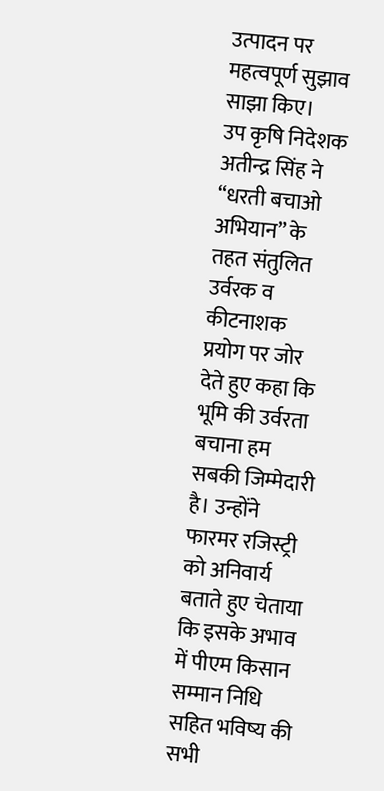उत्पादन पर महत्वपूर्ण सुझाव साझा किए।
उप कृषि निदेशक अतीन्द्र सिंह ने “धरती बचाओ अभियान” के तहत संतुलित उर्वरक व कीटनाशक प्रयोग पर जोर देते हुए कहा कि भूमि की उर्वरता बचाना हम सबकी जिम्मेदारी है। उन्होंने फारमर रजिस्ट्री को अनिवार्य बताते हुए चेताया कि इसके अभाव में पीएम किसान सम्मान निधि सहित भविष्य की सभी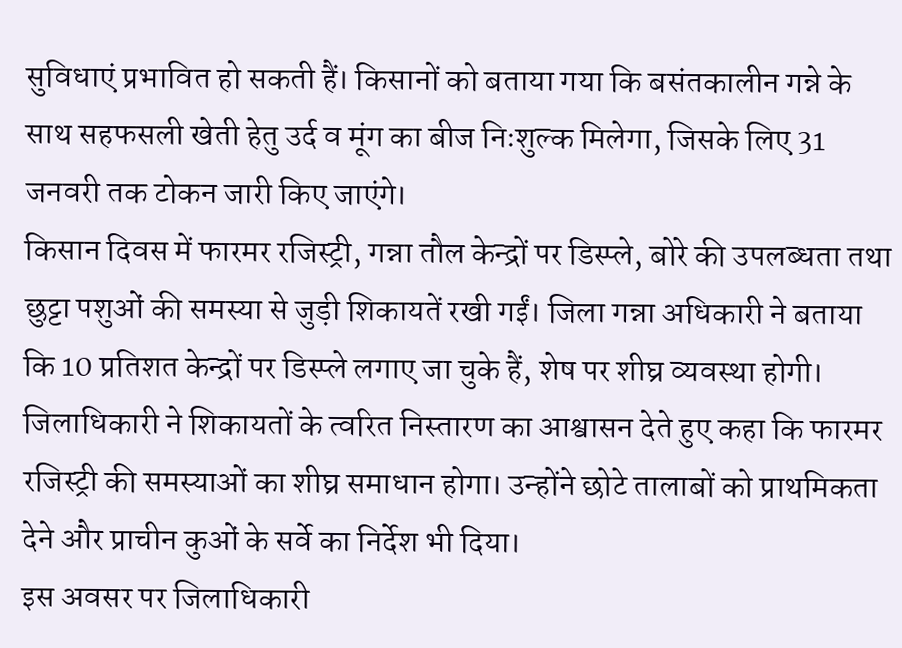सुविधाएं प्रभावित हो सकती हैं। किसानों को बताया गया कि बसंतकालीन गन्ने के साथ सहफसली खेती हेतु उर्द व मूंग का बीज निःशुल्क मिलेगा, जिसके लिए 31 जनवरी तक टोकन जारी किए जाएंगे।
किसान दिवस में फारमर रजिस्ट्री, गन्ना तौल केन्द्रों पर डिस्प्ले, बोरे की उपलब्धता तथा छुट्टा पशुओं की समस्या से जुड़ी शिकायतें रखी गईं। जिला गन्ना अधिकारी ने बताया कि 10 प्रतिशत केन्द्रों पर डिस्प्ले लगाए जा चुके हैं, शेष पर शीघ्र व्यवस्था होगी।
जिलाधिकारी ने शिकायतों के त्वरित निस्तारण का आश्वासन देते हुए कहा कि फारमर रजिस्ट्री की समस्याओं का शीघ्र समाधान होगा। उन्होंने छोटे तालाबों को प्राथमिकता देने और प्राचीन कुओं के सर्वे का निर्देश भी दिया।
इस अवसर पर जिलाधिकारी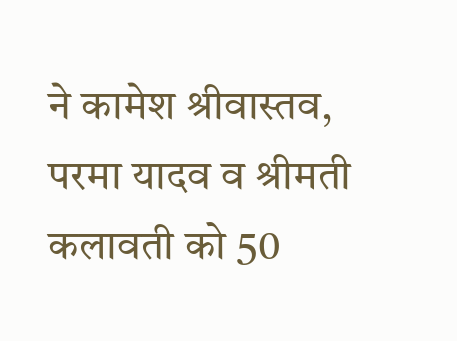ने कामेश श्रीवास्तव, परमा यादव व श्रीमती कलावती को 50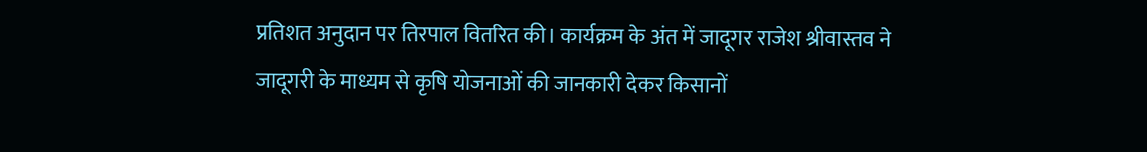प्रतिशत अनुदान पर तिरपाल वितरित की। कार्यक्रम के अंत में जादूगर राजेश श्रीवास्तव ने जादूगरी के माध्यम से कृषि योजनाओं की जानकारी देकर किसानों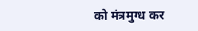को मंत्रमुग्ध कर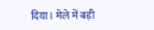दिया। मेले में बड़ी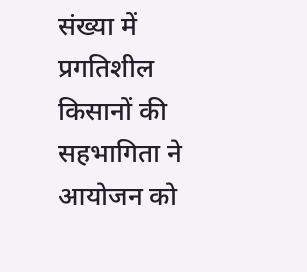संख्या में प्रगतिशील किसानों की सहभागिता ने आयोजन को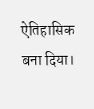ऐतिहासिक बना दिया।